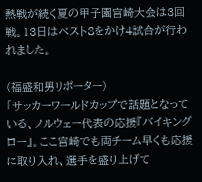熱戦が続く夏の甲子園宮崎大会は3回戦。13日はベスト8をかけ4試合が行われました。

(福盛和男リポーター)
「サッカーワールドカップで話題となっている、ノルウェー代表の応援『バイキングロー』。ここ宮崎でも両チーム早くも応援に取り入れ、選手を盛り上げて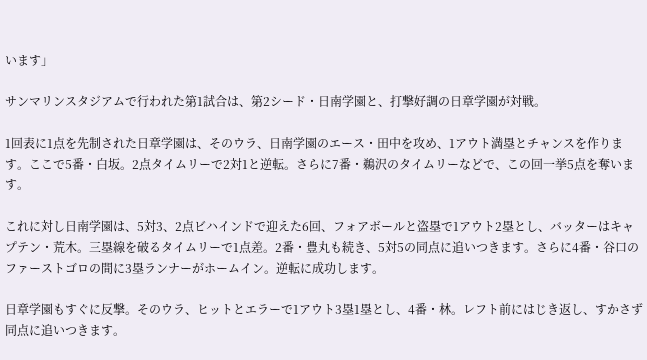います」

サンマリンスタジアムで行われた第1試合は、第2シード・日南学園と、打撃好調の日章学園が対戦。

1回表に1点を先制された日章学園は、そのウラ、日南学園のエース・田中を攻め、1アウト満塁とチャンスを作ります。ここで5番・白坂。2点タイムリーで2対1と逆転。さらに7番・鵜沢のタイムリーなどで、この回一挙5点を奪います。

これに対し日南学園は、5対3、2点ビハインドで迎えた6回、フォアボールと盗塁で1アウト2塁とし、バッターはキャプテン・荒木。三塁線を破るタイムリーで1点差。2番・豊丸も続き、5対5の同点に追いつきます。さらに4番・谷口のファーストゴロの間に3塁ランナーがホームイン。逆転に成功します。

日章学園もすぐに反撃。そのウラ、ヒットとエラーで1アウト3塁1塁とし、4番・林。レフト前にはじき返し、すかさず同点に追いつきます。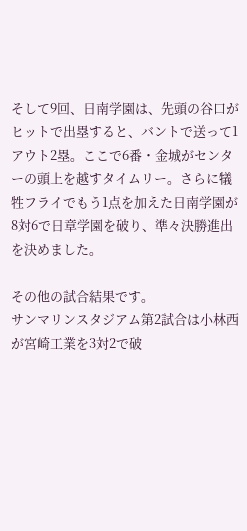そして9回、日南学園は、先頭の谷口がヒットで出塁すると、バントで送って1アウト2塁。ここで6番・金城がセンターの頭上を越すタイムリー。さらに犠牲フライでもう1点を加えた日南学園が8対6で日章学園を破り、準々決勝進出を決めました。

その他の試合結果です。
サンマリンスタジアム第2試合は小林西が宮崎工業を3対2で破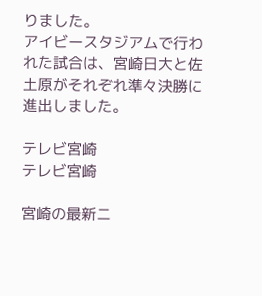りました。
アイビースタジアムで行われた試合は、宮崎日大と佐土原がそれぞれ準々決勝に進出しました。

テレビ宮崎
テレビ宮崎

宮崎の最新ニ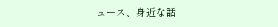ュース、身近な話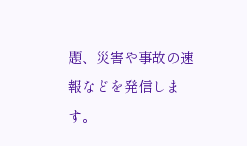題、災害や事故の速報などを発信します。